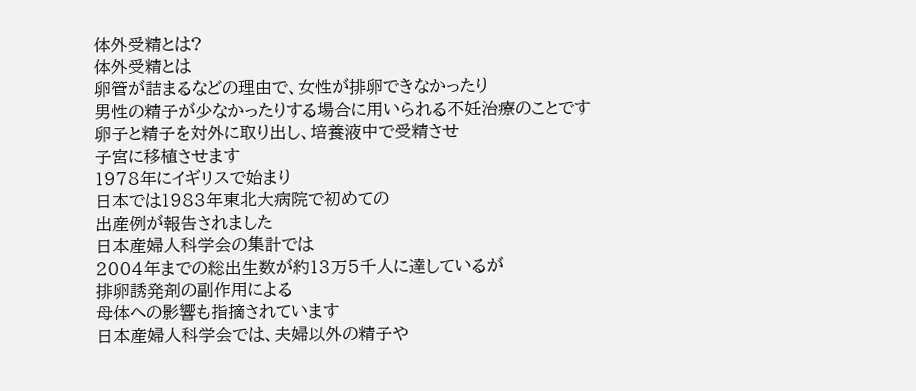体外受精とは?
体外受精とは
卵管が詰まるなどの理由で、女性が排卵できなかったり
男性の精子が少なかったりする場合に用いられる不妊治療のことです
卵子と精子を対外に取り出し、培養液中で受精させ
子宮に移植させます
1978年にイギリスで始まり
日本では1983年東北大病院で初めての
出産例が報告されました
日本産婦人科学会の集計では
2004年までの総出生数が約13万5千人に達しているが
排卵誘発剤の副作用による
母体への影響も指摘されています
日本産婦人科学会では、夫婦以外の精子や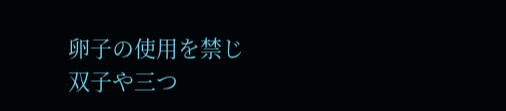卵子の使用を禁じ
双子や三つ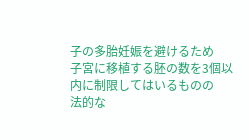子の多胎妊娠を避けるため
子宮に移植する胚の数を3個以内に制限してはいるものの
法的な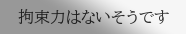拘束力はないそうです